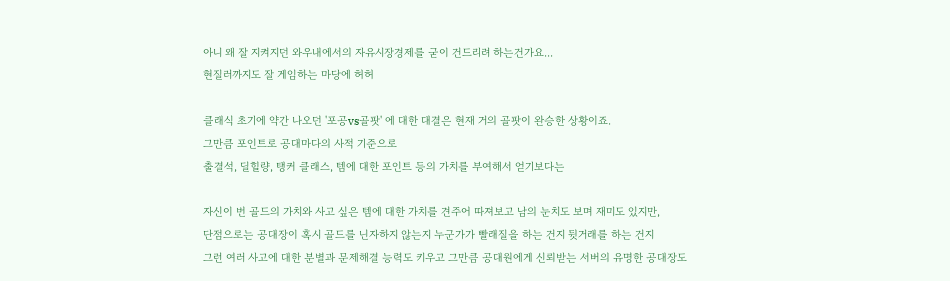아니 왜 잘 지켜지던 와우내에서의 자유시장경제를 굳이 건드리려 하는건가요...
현질러까지도 잘 게임하는 마당에 허허

클래식 초기에 약간 나오던 '포공vs골팟' 에 대한 대결은 현재 거의 골팟이 완승한 상황이죠.
그만큼 포인트로 공대마다의 사적 기준으로
출결석, 딜힐량, 탱커 클래스, 템에 대한 포인트 등의 가치를 부여해서 얻기보다는

자신이 번 골드의 가치와 사고 싶은 템에 대한 가치를 견주어 따져보고 남의 눈치도 보며 재미도 있지만,
단점으로는 공대장이 혹시 골드를 닌자하지 않는지 누군가가 빨래질을 하는 건지 뒷거래를 하는 건지
그런 여러 사고에 대한 분별과 문제해결 능력도 키우고 그만큼 공대원에게 신뢰받는 서버의 유명한 공대장도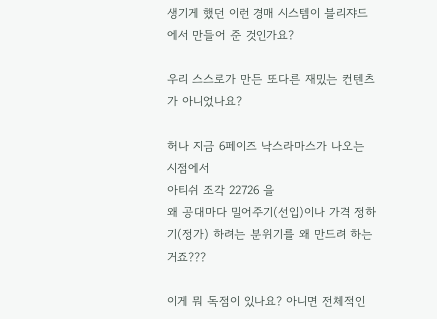생기게 했던 이런 경매 시스템이 블리쟈드에서 만들어 준 것인가요?

우리 스스로가 만든 또다른 재밌는 컨텐츠가 아니었나요?

허나 지금 6페이즈 낙스라마스가 나오는 시점에서
아티쉬 조각 22726 을
왜 공대마다 밀어주기(선입)이나 가격 정하기(정가) 하려는 분위기를 왜 만드려 하는거죠???

이게 뭐 독점이 있나요? 아니면 전체적인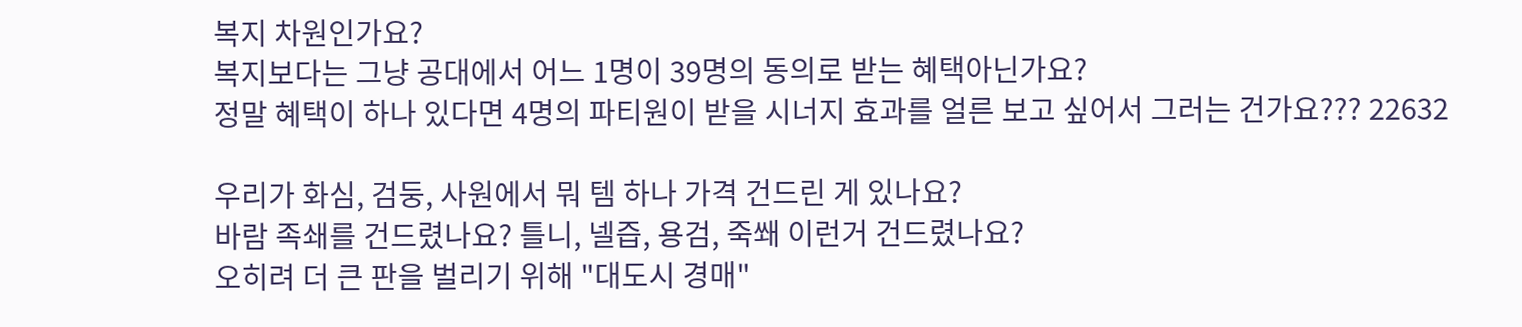복지 차원인가요?
복지보다는 그냥 공대에서 어느 1명이 39명의 동의로 받는 혜택아닌가요?
정말 혜택이 하나 있다면 4명의 파티원이 받을 시너지 효과를 얼른 보고 싶어서 그러는 건가요??? 22632

우리가 화심, 검둥, 사원에서 뭐 템 하나 가격 건드린 게 있나요?
바람 족쇄를 건드렸나요? 틀니, 넬즙, 용검, 죽쐐 이런거 건드렸나요?
오히려 더 큰 판을 벌리기 위해 "대도시 경매"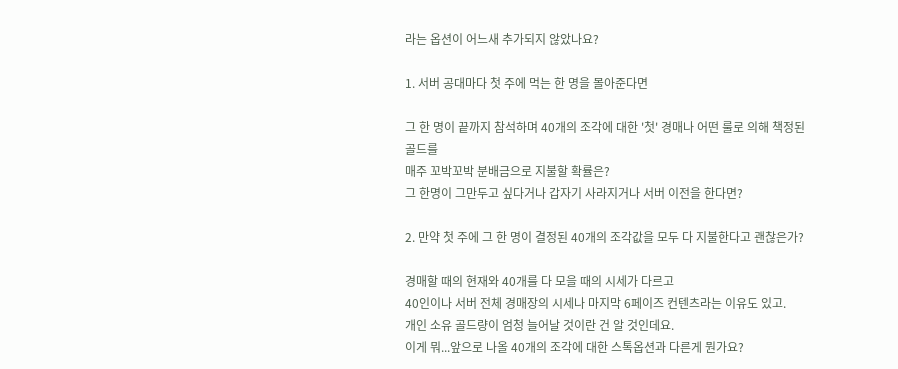라는 옵션이 어느새 추가되지 않았나요?

1. 서버 공대마다 첫 주에 먹는 한 명을 몰아준다면

그 한 명이 끝까지 참석하며 40개의 조각에 대한 '첫' 경매나 어떤 룰로 의해 책정된 골드를
매주 꼬박꼬박 분배금으로 지불할 확률은?
그 한명이 그만두고 싶다거나 갑자기 사라지거나 서버 이전을 한다면?

2. 만약 첫 주에 그 한 명이 결정된 40개의 조각값을 모두 다 지불한다고 괜찮은가?

경매할 때의 현재와 40개를 다 모을 때의 시세가 다르고
40인이나 서버 전체 경매장의 시세나 마지막 6페이즈 컨텐츠라는 이유도 있고.
개인 소유 골드량이 엄청 늘어날 것이란 건 알 것인데요.
이게 뭐...앞으로 나올 40개의 조각에 대한 스톡옵션과 다른게 뭔가요?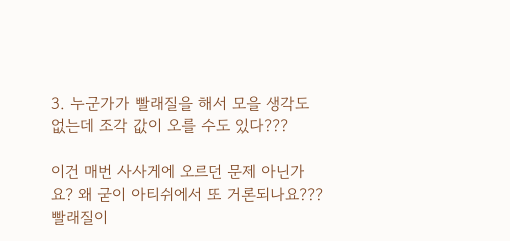3. 누군가가 빨래질을 해서 모을 생각도 없는데 조각 값이 오를 수도 있다???

이건 매번 사사게에 오르던 문제 아닌가요? 왜 굳이 아티쉬에서 또 거론되나요???
빨래질이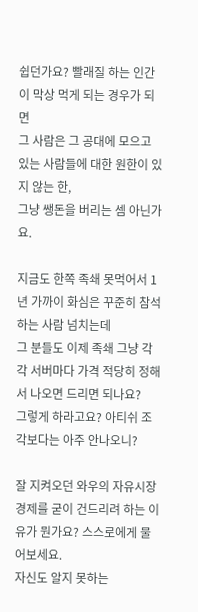쉽던가요? 빨래질 하는 인간이 막상 먹게 되는 경우가 되면
그 사람은 그 공대에 모으고 있는 사람들에 대한 원한이 있지 않는 한,
그냥 쌩돈을 버리는 셈 아닌가요.

지금도 한쪽 족쇄 못먹어서 1년 가까이 화심은 꾸준히 참석하는 사람 넘치는데
그 분들도 이제 족쇄 그냥 각각 서버마다 가격 적당히 정해서 나오면 드리면 되나요?
그렇게 하라고요? 아티쉬 조각보다는 아주 안나오니?

잘 지켜오던 와우의 자유시장경제를 굳이 건드리려 하는 이유가 뭔가요? 스스로에게 물어보세요.
자신도 알지 못하는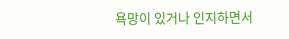욕망이 있거나 인지하면서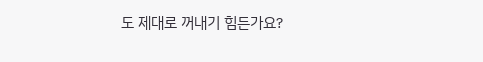도 제대로 꺼내기 힘든가요?